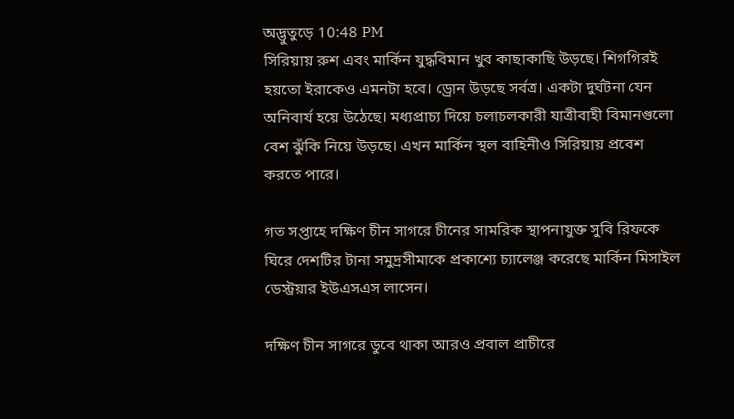অদ্ভুতুড়ে 10:48 PM
সিরিয়ায় রুশ এবং মার্কিন যুদ্ধবিমান খুব কাছাকাছি উড়ছে। শিগগিরই হয়তো ইরাকেও এমনটা হবে। ড্রোন উড়ছে সর্বত্র। একটা দুর্ঘটনা যেন অনিবার্য হয়ে উঠেছে। মধ্যপ্রাচ্য দিয়ে চলাচলকারী যাত্রীবাহী বিমানগুলো বেশ ঝুঁকি নিয়ে উড়ছে। এখন মার্কিন স্থল বাহিনীও সিরিয়ায় প্রবেশ করতে পারে।

গত সপ্তাহে দক্ষিণ চীন সাগরে চীনের সামরিক স্থাপনাযুক্ত সুবি রিফকে ঘিরে দেশটির টানা সমুদ্রসীমাকে প্রকাশ্যে চ্যালেঞ্জ করেছে মার্কিন মিসাইল ডেস্ট্রয়ার ইউএসএস লাসেন।

দক্ষিণ চীন সাগরে ডুবে থাকা আরও প্রবাল প্রাচীরে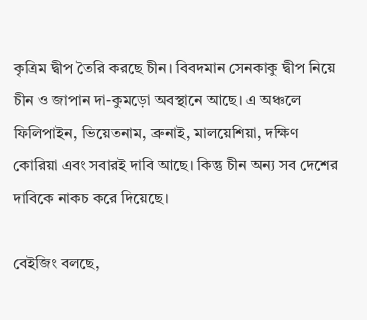কৃত্রিম দ্বীপ তৈরি করছে চীন। বিবদমান সেনকাকু দ্বীপ নিয়ে চীন ও জাপান দা-কুমড়ো অবস্থানে আছে। এ অঞ্চলে ফিলিপাইন, ভিয়েতনাম, ব্রুনাই, মালয়েশিয়া, দক্ষিণ কোরিয়া এবং সবারই দাবি আছে। কিন্তু চীন অন্য সব দেশের দাবিকে নাকচ করে দিয়েছে।

বেইজিং বলছে,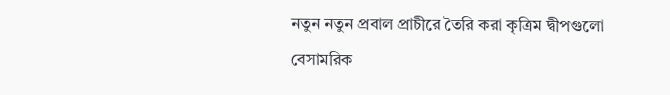নতুন নতুন প্রবাল প্রাচীরে তৈরি করা কৃত্রিম দ্বীপগুলো বেসামরিক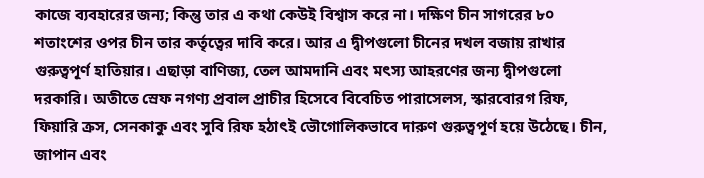কাজে ব্যবহারের জন্য; কিন্তু তার এ কথা কেউই বিশ্বাস করে না। দক্ষিণ চীন সাগরের ৮০ শতাংশের ওপর চীন তার কর্তৃত্বের দাবি করে। আর এ দ্বীপগুলো চীনের দখল বজায় রাখার গুরুত্বপূর্ণ হাতিয়ার। এছাড়া বাণিজ্য, তেল আমদানি এবং মৎস্য আহরণের জন্য দ্বীপগুলো দরকারি। অতীতে স্রেফ নগণ্য প্রবাল প্রাচীর হিসেবে বিবেচিত পারাসেলস, স্কারবোরগ রিফ, ফিয়ারি ক্রস, সেনকাকু এবং সুবি রিফ হঠাৎই ভৌগোলিকভাবে দারুণ গুরুত্বপূর্ণ হয়ে উঠেছে। চীন, জাপান এবং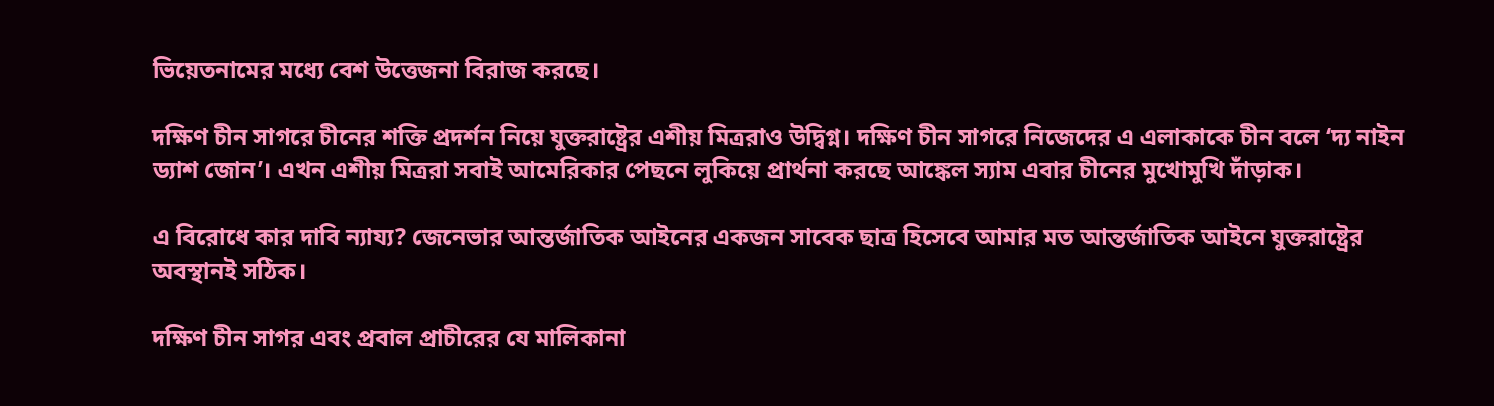ভিয়েতনামের মধ্যে বেশ উত্তেজনা বিরাজ করছে।

দক্ষিণ চীন সাগরে চীনের শক্তি প্রদর্শন নিয়ে যুক্তরাষ্ট্রের এশীয় মিত্ররাও উদ্বিগ্ন। দক্ষিণ চীন সাগরে নিজেদের এ এলাকাকে চীন বলে ‘দ্য নাইন ড্যাশ জোন’। এখন এশীয় মিত্ররা সবাই আমেরিকার পেছনে লুকিয়ে প্রার্থনা করছে আঙ্কেল স্যাম এবার চীনের মুখোমুখি দাঁড়াক।

এ বিরোধে কার দাবি ন্যায্য? জেনেভার আন্তর্জাতিক আইনের একজন সাবেক ছাত্র হিসেবে আমার মত আন্তর্জাতিক আইনে যুক্তরাষ্ট্রের অবস্থানই সঠিক।

দক্ষিণ চীন সাগর এবং প্রবাল প্রাচীরের যে মালিকানা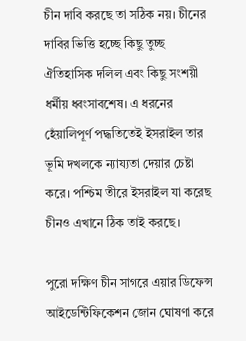চীন দাবি করছে তা সঠিক নয়। চীনের দাবির ভিত্তি হচ্ছে কিছু তুচ্ছ ঐতিহাসিক দলিল এবং কিছু সংশয়ী ধর্মীয় ধ্বংসাবশেষ। এ ধরনের হেঁয়ালিপূর্ণ পদ্ধতিতেই ইসরাইল তার ভূমি দখলকে ন্যায্যতা দেয়ার চেষ্টা করে। পশ্চিম তীরে ইসরাইল যা করেছ চীনও এখানে ঠিক তাই করছে।

পুরো দক্ষিণ চীন সাগরে এয়ার ডিফেন্স আইডেন্টিফিকেশন জোন ঘোষণা করে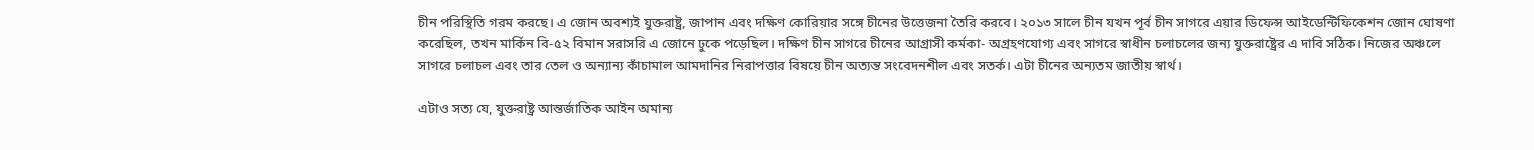চীন পরিস্থিতি গরম করছে। এ জোন অবশ্যই যুক্তরাষ্ট্র, জাপান এবং দক্ষিণ কোরিয়ার সঙ্গে চীনের উত্তেজনা তৈরি করবে। ২০১৩ সালে চীন যখন পূর্ব চীন সাগরে এয়ার ডিফেন্স আইডেন্টিফিকেশন জোন ঘোষণা করেছিল, তখন মার্কিন বি-৫২ বিমান সরাসরি এ জোনে ঢুকে পড়েছিল। দক্ষিণ চীন সাগরে চীনের আগ্রাসী কর্মকা- অগ্রহণযোগ্য এবং সাগরে স্বাধীন চলাচলের জন্য যুক্তরাষ্ট্রের এ দাবি সঠিক। নিজের অঞ্চলে সাগরে চলাচল এবং তার তেল ও অন্যান্য কাঁচামাল আমদানির নিরাপত্তার বিষয়ে চীন অত্যন্ত সংবেদনশীল এবং সতর্ক। এটা চীনের অন্যতম জাতীয় স্বার্থ।

এটাও সত্য যে, যুক্তরাষ্ট্র আন্তর্জাতিক আইন অমান্য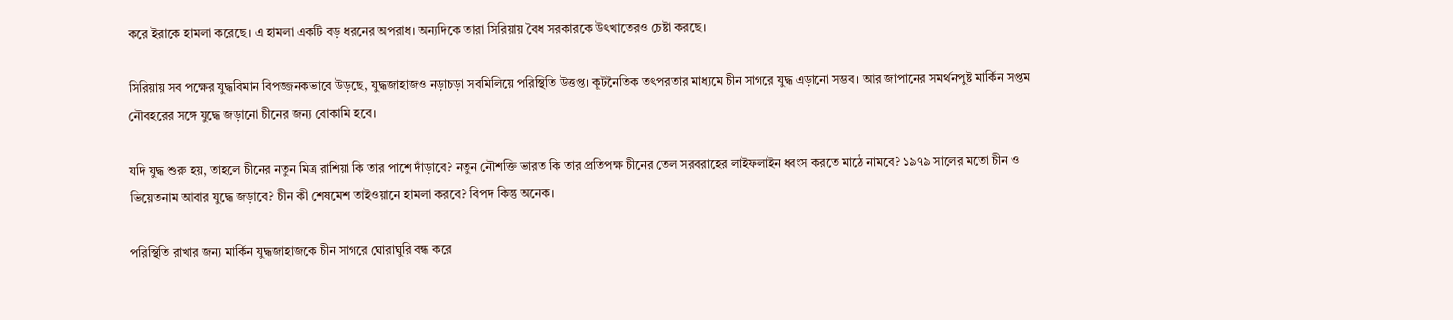করে ইরাকে হামলা করেছে। এ হামলা একটি বড় ধরনের অপরাধ। অন্যদিকে তারা সিরিয়ায় বৈধ সরকারকে উৎখাতেরও চেষ্টা করছে।

সিরিয়ায় সব পক্ষের যুদ্ধবিমান বিপজ্জনকভাবে উড়ছে, যুদ্ধজাহাজও নড়াচড়া সবমিলিয়ে পরিস্থিতি উত্তপ্ত। কূটনৈতিক তৎপরতার মাধ্যমে চীন সাগরে যুদ্ধ এড়ানো সম্ভব। আর জাপানের সমর্থনপুষ্ট মার্কিন সপ্তম নৌবহরের সঙ্গে যুদ্ধে জড়ানো চীনের জন্য বোকামি হবে।

যদি যুদ্ধ শুরু হয়, তাহলে চীনের নতুন মিত্র রাশিয়া কি তার পাশে দাঁড়াবে? নতুন নৌশক্তি ভারত কি তার প্রতিপক্ষ চীনের তেল সরবরাহের লাইফলাইন ধ্বংস করতে মাঠে নামবে? ১৯৭৯ সালের মতো চীন ও ভিয়েতনাম আবার যুদ্ধে জড়াবে? চীন কী শেষমেশ তাইওয়ানে হামলা করবে? বিপদ কিন্তু অনেক।

পরিস্থিতি রাখার জন্য মার্কিন যুদ্ধজাহাজকে চীন সাগরে ঘোরাঘুরি বন্ধ করে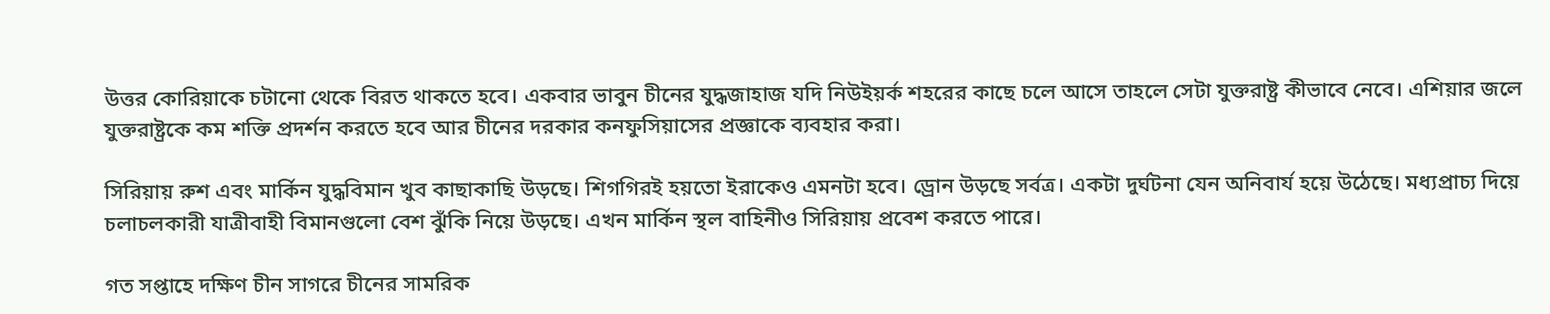উত্তর কোরিয়াকে চটানো থেকে বিরত থাকতে হবে। একবার ভাবুন চীনের যুদ্ধজাহাজ যদি নিউইয়র্ক শহরের কাছে চলে আসে তাহলে সেটা যুক্তরাষ্ট্র কীভাবে নেবে। এশিয়ার জলে যুক্তরাষ্ট্রকে কম শক্তি প্রদর্শন করতে হবে আর চীনের দরকার কনফুসিয়াসের প্রজ্ঞাকে ব্যবহার করা।

সিরিয়ায় রুশ এবং মার্কিন যুদ্ধবিমান খুব কাছাকাছি উড়ছে। শিগগিরই হয়তো ইরাকেও এমনটা হবে। ড্রোন উড়ছে সর্বত্র। একটা দুর্ঘটনা যেন অনিবার্য হয়ে উঠেছে। মধ্যপ্রাচ্য দিয়ে চলাচলকারী যাত্রীবাহী বিমানগুলো বেশ ঝুঁকি নিয়ে উড়ছে। এখন মার্কিন স্থল বাহিনীও সিরিয়ায় প্রবেশ করতে পারে।

গত সপ্তাহে দক্ষিণ চীন সাগরে চীনের সামরিক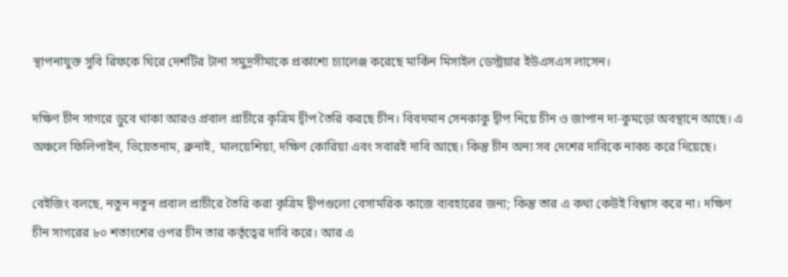স্থাপনাযুক্ত সুবি রিফকে ঘিরে দেশটির টানা সমুদ্রসীমাকে প্রকাশ্যে চ্যালেঞ্জ করেছে মার্কিন মিসাইল ডেস্ট্রয়ার ইউএসএস লাসেন।

দক্ষিণ চীন সাগরে ডুবে থাকা আরও প্রবাল প্রাচীরে কৃত্রিম দ্বীপ তৈরি করছে চীন। বিবদমান সেনকাকু দ্বীপ নিয়ে চীন ও জাপান দা-কুমড়ো অবস্থানে আছে। এ অঞ্চলে ফিলিপাইন, ভিয়েতনাম, ব্রুনাই, মালয়েশিয়া, দক্ষিণ কোরিয়া এবং সবারই দাবি আছে। কিন্তু চীন অন্য সব দেশের দাবিকে নাকচ করে দিয়েছে।

বেইজিং বলছে, নতুন নতুন প্রবাল প্রাচীরে তৈরি করা কৃত্রিম দ্বীপগুলো বেসামরিক কাজে ব্যবহারের জন্য; কিন্তু তার এ কথা কেউই বিশ্বাস করে না। দক্ষিণ চীন সাগরের ৮০ শতাংশের ওপর চীন তার কর্তৃত্বের দাবি করে। আর এ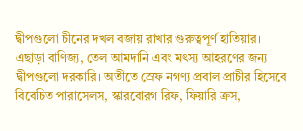দ্বীপগুলো চীনের দখল বজায় রাখার গুরুত্বপূর্ণ হাতিয়ার। এছাড়া বাণিজ্য, তেল আমদানি এবং মৎস্য আহরণের জন্য দ্বীপগুলো দরকারি। অতীতে স্রেফ নগণ্য প্রবাল প্রাচীর হিসেবে বিবেচিত পারাসেলস, স্কারবোরগ রিফ, ফিয়ারি ক্রস,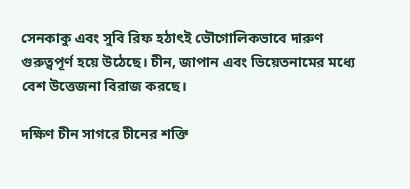সেনকাকু এবং সুবি রিফ হঠাৎই ভৌগোলিকভাবে দারুণ গুরুত্বপূর্ণ হয়ে উঠেছে। চীন, জাপান এবং ভিয়েতনামের মধ্যে বেশ উত্তেজনা বিরাজ করছে।

দক্ষিণ চীন সাগরে চীনের শক্তি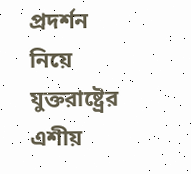প্রদর্শন নিয়ে যুক্তরাষ্ট্রের এশীয়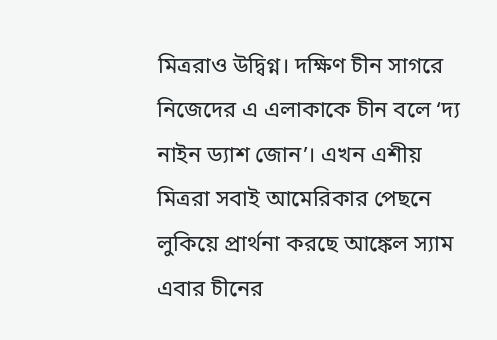মিত্ররাও উদ্বিগ্ন। দক্ষিণ চীন সাগরে নিজেদের এ এলাকাকে চীন বলে ‘দ্য নাইন ড্যাশ জোন’। এখন এশীয় মিত্ররা সবাই আমেরিকার পেছনে লুকিয়ে প্রার্থনা করছে আঙ্কেল স্যাম এবার চীনের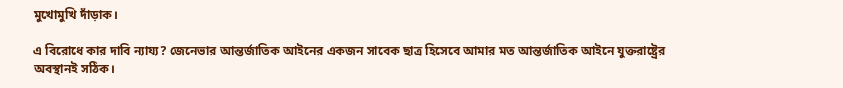মুখোমুখি দাঁড়াক।

এ বিরোধে কার দাবি ন্যায্য? জেনেভার আন্তর্জাতিক আইনের একজন সাবেক ছাত্র হিসেবে আমার মত আন্তর্জাতিক আইনে যুক্তরাষ্ট্রের অবস্থানই সঠিক।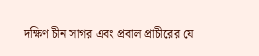দক্ষিণ চীন সাগর এবং প্রবাল প্রাচীরের যে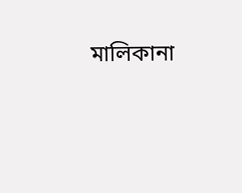মালিকানা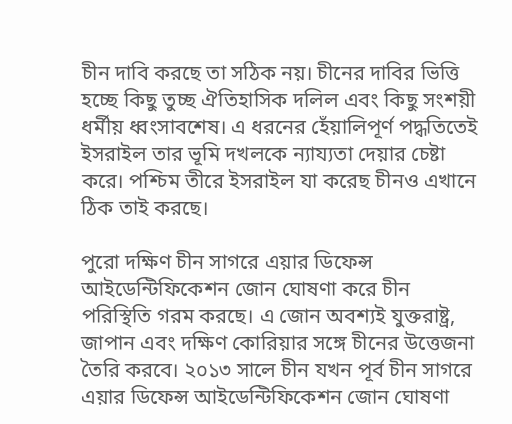চীন দাবি করছে তা সঠিক নয়। চীনের দাবির ভিত্তি হচ্ছে কিছু তুচ্ছ ঐতিহাসিক দলিল এবং কিছু সংশয়ী ধর্মীয় ধ্বংসাবশেষ। এ ধরনের হেঁয়ালিপূর্ণ পদ্ধতিতেই ইসরাইল তার ভূমি দখলকে ন্যায্যতা দেয়ার চেষ্টা করে। পশ্চিম তীরে ইসরাইল যা করেছ চীনও এখানে ঠিক তাই করছে।

পুরো দক্ষিণ চীন সাগরে এয়ার ডিফেন্স আইডেন্টিফিকেশন জোন ঘোষণা করে চীন পরিস্থিতি গরম করছে। এ জোন অবশ্যই যুক্তরাষ্ট্র, জাপান এবং দক্ষিণ কোরিয়ার সঙ্গে চীনের উত্তেজনা তৈরি করবে। ২০১৩ সালে চীন যখন পূর্ব চীন সাগরে এয়ার ডিফেন্স আইডেন্টিফিকেশন জোন ঘোষণা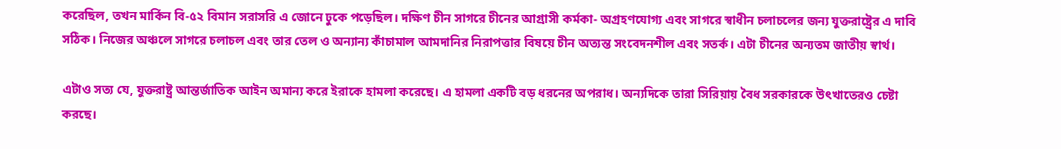করেছিল, তখন মার্কিন বি-৫২ বিমান সরাসরি এ জোনে ঢুকে পড়েছিল। দক্ষিণ চীন সাগরে চীনের আগ্রাসী কর্মকা- অগ্রহণযোগ্য এবং সাগরে স্বাধীন চলাচলের জন্য যুক্তরাষ্ট্রের এ দাবি সঠিক। নিজের অঞ্চলে সাগরে চলাচল এবং তার তেল ও অন্যান্য কাঁচামাল আমদানির নিরাপত্তার বিষয়ে চীন অত্যন্ত সংবেদনশীল এবং সতর্ক। এটা চীনের অন্যতম জাতীয় স্বার্থ।

এটাও সত্য যে, যুক্তরাষ্ট্র আন্তর্জাতিক আইন অমান্য করে ইরাকে হামলা করেছে। এ হামলা একটি বড় ধরনের অপরাধ। অন্যদিকে তারা সিরিয়ায় বৈধ সরকারকে উৎখাতেরও চেষ্টা করছে।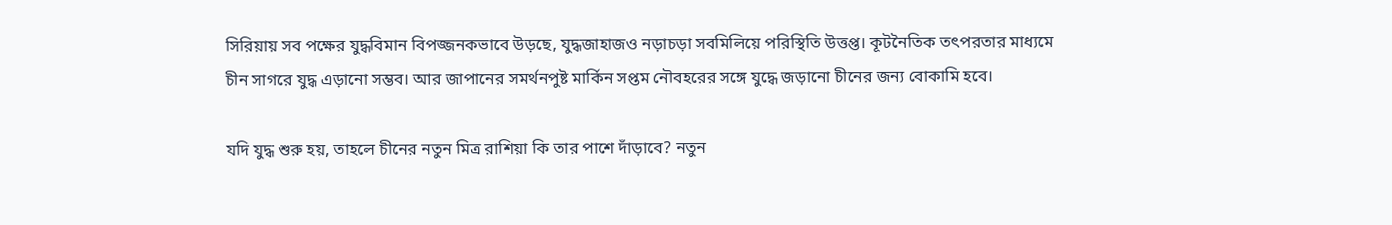সিরিয়ায় সব পক্ষের যুদ্ধবিমান বিপজ্জনকভাবে উড়ছে, যুদ্ধজাহাজও নড়াচড়া সবমিলিয়ে পরিস্থিতি উত্তপ্ত। কূটনৈতিক তৎপরতার মাধ্যমে চীন সাগরে যুদ্ধ এড়ানো সম্ভব। আর জাপানের সমর্থনপুষ্ট মার্কিন সপ্তম নৌবহরের সঙ্গে যুদ্ধে জড়ানো চীনের জন্য বোকামি হবে।

যদি যুদ্ধ শুরু হয়, তাহলে চীনের নতুন মিত্র রাশিয়া কি তার পাশে দাঁড়াবে? নতুন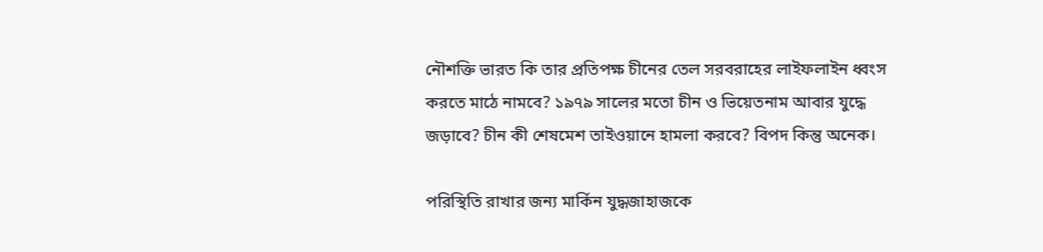নৌশক্তি ভারত কি তার প্রতিপক্ষ চীনের তেল সরবরাহের লাইফলাইন ধ্বংস করতে মাঠে নামবে? ১৯৭৯ সালের মতো চীন ও ভিয়েতনাম আবার যুদ্ধে জড়াবে? চীন কী শেষমেশ তাইওয়ানে হামলা করবে? বিপদ কিন্তু অনেক।

পরিস্থিতি রাখার জন্য মার্কিন যুদ্ধজাহাজকে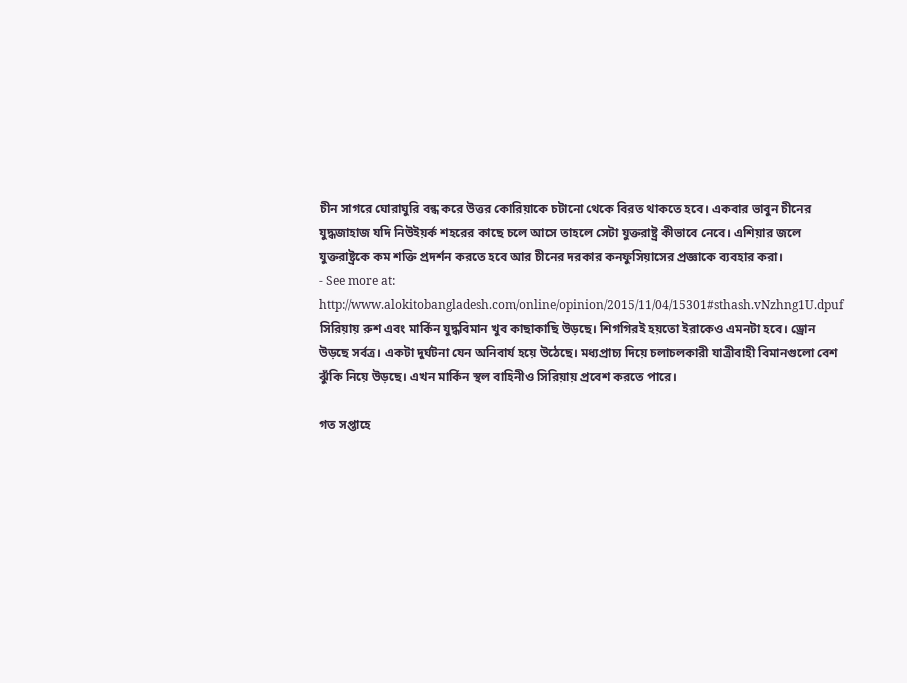চীন সাগরে ঘোরাঘুরি বন্ধ করে উত্তর কোরিয়াকে চটানো থেকে বিরত থাকতে হবে। একবার ভাবুন চীনের যুদ্ধজাহাজ যদি নিউইয়র্ক শহরের কাছে চলে আসে তাহলে সেটা যুক্তরাষ্ট্র কীভাবে নেবে। এশিয়ার জলে যুক্তরাষ্ট্রকে কম শক্তি প্রদর্শন করতে হবে আর চীনের দরকার কনফুসিয়াসের প্রজ্ঞাকে ব্যবহার করা।
- See more at: http://www.alokitobangladesh.com/online/opinion/2015/11/04/15301#sthash.vNzhng1U.dpuf
সিরিয়ায় রুশ এবং মার্কিন যুদ্ধবিমান খুব কাছাকাছি উড়ছে। শিগগিরই হয়তো ইরাকেও এমনটা হবে। ড্রোন উড়ছে সর্বত্র। একটা দুর্ঘটনা যেন অনিবার্য হয়ে উঠেছে। মধ্যপ্রাচ্য দিয়ে চলাচলকারী যাত্রীবাহী বিমানগুলো বেশ ঝুঁকি নিয়ে উড়ছে। এখন মার্কিন স্থল বাহিনীও সিরিয়ায় প্রবেশ করতে পারে।

গত সপ্তাহে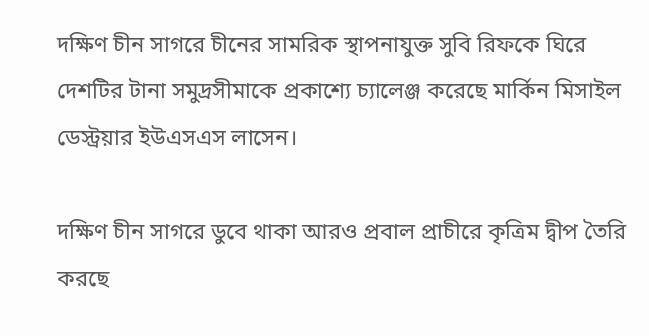দক্ষিণ চীন সাগরে চীনের সামরিক স্থাপনাযুক্ত সুবি রিফকে ঘিরে দেশটির টানা সমুদ্রসীমাকে প্রকাশ্যে চ্যালেঞ্জ করেছে মার্কিন মিসাইল ডেস্ট্রয়ার ইউএসএস লাসেন।

দক্ষিণ চীন সাগরে ডুবে থাকা আরও প্রবাল প্রাচীরে কৃত্রিম দ্বীপ তৈরি করছে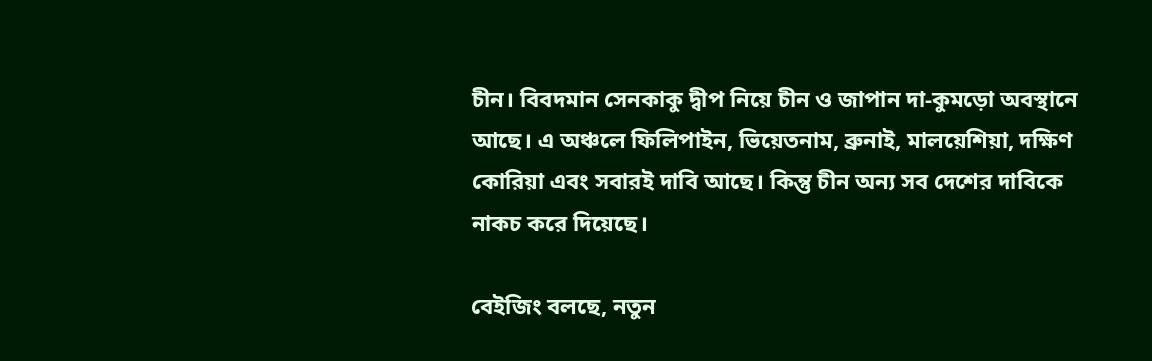চীন। বিবদমান সেনকাকু দ্বীপ নিয়ে চীন ও জাপান দা-কুমড়ো অবস্থানে আছে। এ অঞ্চলে ফিলিপাইন, ভিয়েতনাম, ব্রুনাই, মালয়েশিয়া, দক্ষিণ কোরিয়া এবং সবারই দাবি আছে। কিন্তু চীন অন্য সব দেশের দাবিকে নাকচ করে দিয়েছে।

বেইজিং বলছে, নতুন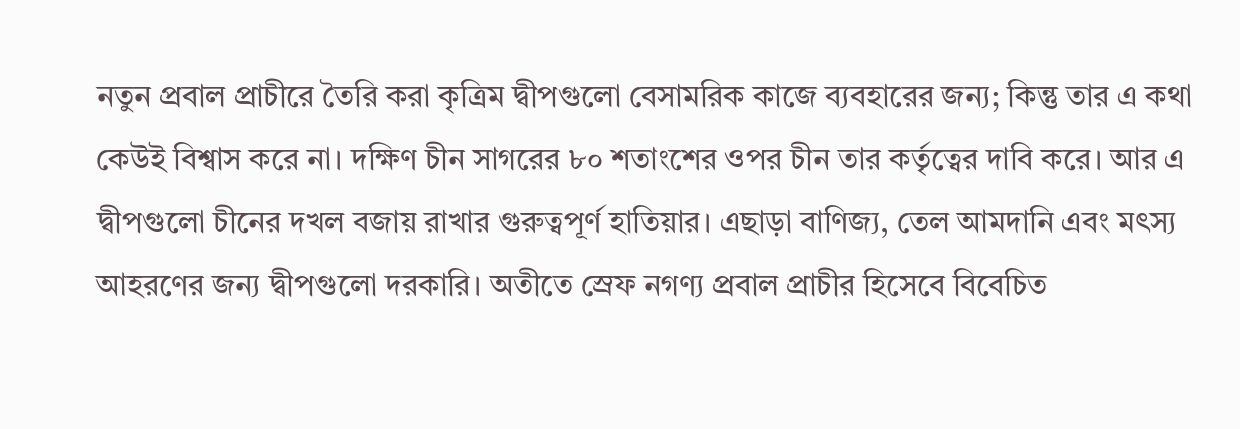নতুন প্রবাল প্রাচীরে তৈরি করা কৃত্রিম দ্বীপগুলো বেসামরিক কাজে ব্যবহারের জন্য; কিন্তু তার এ কথা কেউই বিশ্বাস করে না। দক্ষিণ চীন সাগরের ৮০ শতাংশের ওপর চীন তার কর্তৃত্বের দাবি করে। আর এ দ্বীপগুলো চীনের দখল বজায় রাখার গুরুত্বপূর্ণ হাতিয়ার। এছাড়া বাণিজ্য, তেল আমদানি এবং মৎস্য আহরণের জন্য দ্বীপগুলো দরকারি। অতীতে স্রেফ নগণ্য প্রবাল প্রাচীর হিসেবে বিবেচিত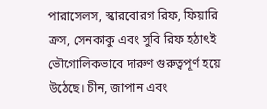পারাসেলস, স্কারবোরগ রিফ, ফিয়ারি ক্রস, সেনকাকু এবং সুবি রিফ হঠাৎই ভৌগোলিকভাবে দারুণ গুরুত্বপূর্ণ হয়ে উঠেছে। চীন, জাপান এবং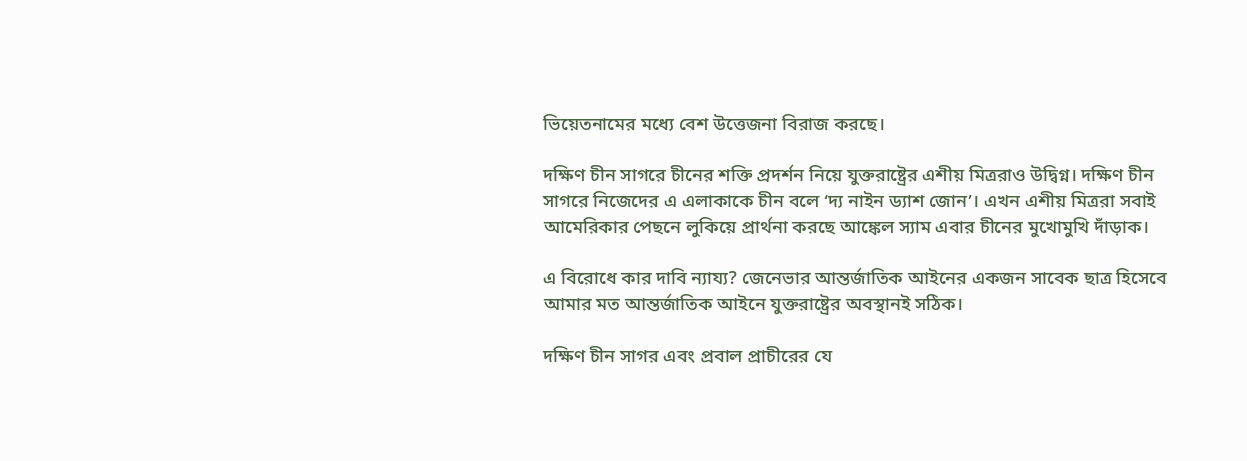ভিয়েতনামের মধ্যে বেশ উত্তেজনা বিরাজ করছে।

দক্ষিণ চীন সাগরে চীনের শক্তি প্রদর্শন নিয়ে যুক্তরাষ্ট্রের এশীয় মিত্ররাও উদ্বিগ্ন। দক্ষিণ চীন সাগরে নিজেদের এ এলাকাকে চীন বলে ‘দ্য নাইন ড্যাশ জোন’। এখন এশীয় মিত্ররা সবাই আমেরিকার পেছনে লুকিয়ে প্রার্থনা করছে আঙ্কেল স্যাম এবার চীনের মুখোমুখি দাঁড়াক।

এ বিরোধে কার দাবি ন্যায্য? জেনেভার আন্তর্জাতিক আইনের একজন সাবেক ছাত্র হিসেবে আমার মত আন্তর্জাতিক আইনে যুক্তরাষ্ট্রের অবস্থানই সঠিক।

দক্ষিণ চীন সাগর এবং প্রবাল প্রাচীরের যে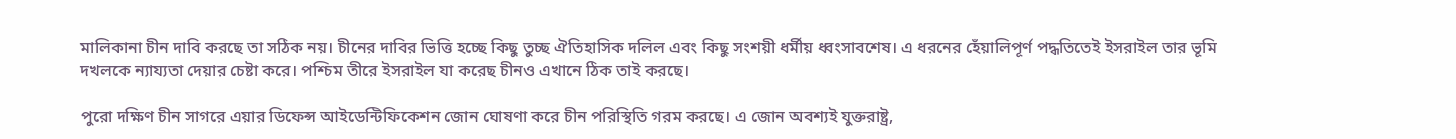মালিকানা চীন দাবি করছে তা সঠিক নয়। চীনের দাবির ভিত্তি হচ্ছে কিছু তুচ্ছ ঐতিহাসিক দলিল এবং কিছু সংশয়ী ধর্মীয় ধ্বংসাবশেষ। এ ধরনের হেঁয়ালিপূর্ণ পদ্ধতিতেই ইসরাইল তার ভূমি দখলকে ন্যায্যতা দেয়ার চেষ্টা করে। পশ্চিম তীরে ইসরাইল যা করেছ চীনও এখানে ঠিক তাই করছে।

পুরো দক্ষিণ চীন সাগরে এয়ার ডিফেন্স আইডেন্টিফিকেশন জোন ঘোষণা করে চীন পরিস্থিতি গরম করছে। এ জোন অবশ্যই যুক্তরাষ্ট্র,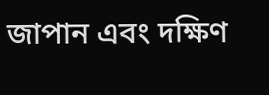জাপান এবং দক্ষিণ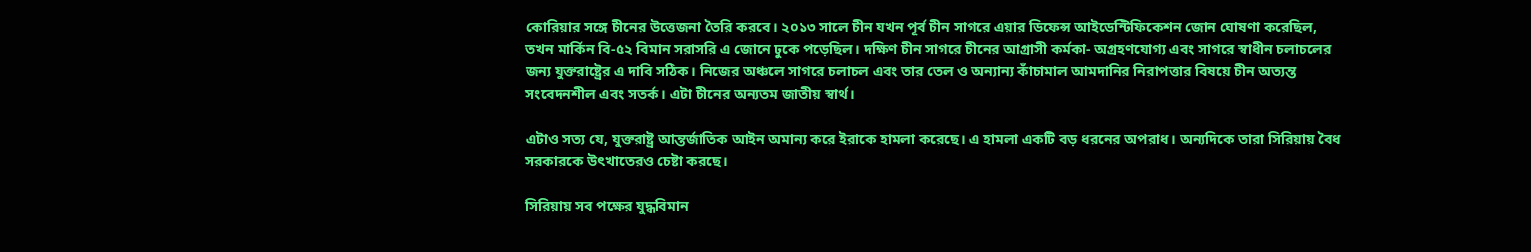কোরিয়ার সঙ্গে চীনের উত্তেজনা তৈরি করবে। ২০১৩ সালে চীন যখন পূর্ব চীন সাগরে এয়ার ডিফেন্স আইডেন্টিফিকেশন জোন ঘোষণা করেছিল, তখন মার্কিন বি-৫২ বিমান সরাসরি এ জোনে ঢুকে পড়েছিল। দক্ষিণ চীন সাগরে চীনের আগ্রাসী কর্মকা- অগ্রহণযোগ্য এবং সাগরে স্বাধীন চলাচলের জন্য যুক্তরাষ্ট্রের এ দাবি সঠিক। নিজের অঞ্চলে সাগরে চলাচল এবং তার তেল ও অন্যান্য কাঁচামাল আমদানির নিরাপত্তার বিষয়ে চীন অত্যন্ত সংবেদনশীল এবং সতর্ক। এটা চীনের অন্যতম জাতীয় স্বার্থ।

এটাও সত্য যে, যুক্তরাষ্ট্র আন্তর্জাতিক আইন অমান্য করে ইরাকে হামলা করেছে। এ হামলা একটি বড় ধরনের অপরাধ। অন্যদিকে তারা সিরিয়ায় বৈধ সরকারকে উৎখাতেরও চেষ্টা করছে।

সিরিয়ায় সব পক্ষের যুদ্ধবিমান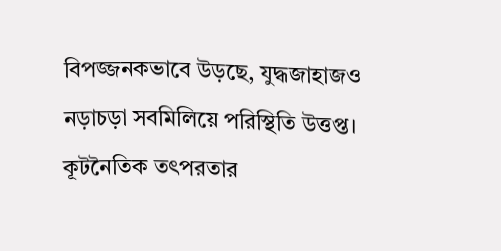বিপজ্জনকভাবে উড়ছে, যুদ্ধজাহাজও নড়াচড়া সবমিলিয়ে পরিস্থিতি উত্তপ্ত। কূটনৈতিক তৎপরতার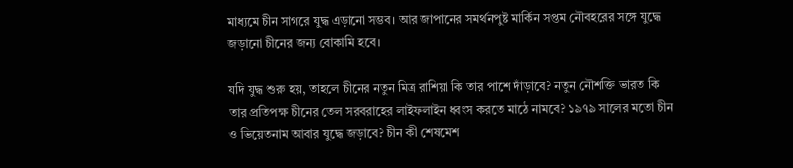মাধ্যমে চীন সাগরে যুদ্ধ এড়ানো সম্ভব। আর জাপানের সমর্থনপুষ্ট মার্কিন সপ্তম নৌবহরের সঙ্গে যুদ্ধে জড়ানো চীনের জন্য বোকামি হবে।

যদি যুদ্ধ শুরু হয়, তাহলে চীনের নতুন মিত্র রাশিয়া কি তার পাশে দাঁড়াবে? নতুন নৌশক্তি ভারত কি তার প্রতিপক্ষ চীনের তেল সরবরাহের লাইফলাইন ধ্বংস করতে মাঠে নামবে? ১৯৭৯ সালের মতো চীন ও ভিয়েতনাম আবার যুদ্ধে জড়াবে? চীন কী শেষমেশ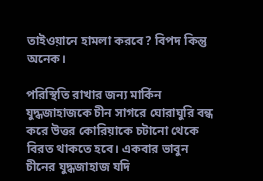তাইওয়ানে হামলা করবে? বিপদ কিন্তু অনেক।

পরিস্থিতি রাখার জন্য মার্কিন যুদ্ধজাহাজকে চীন সাগরে ঘোরাঘুরি বন্ধ করে উত্তর কোরিয়াকে চটানো থেকে বিরত থাকতে হবে। একবার ভাবুন চীনের যুদ্ধজাহাজ যদি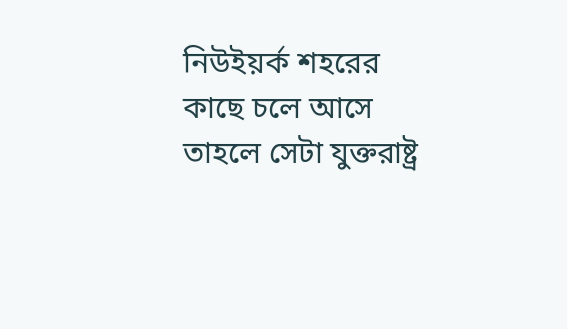নিউইয়র্ক শহরের কাছে চলে আসে তাহলে সেটা যুক্তরাষ্ট্র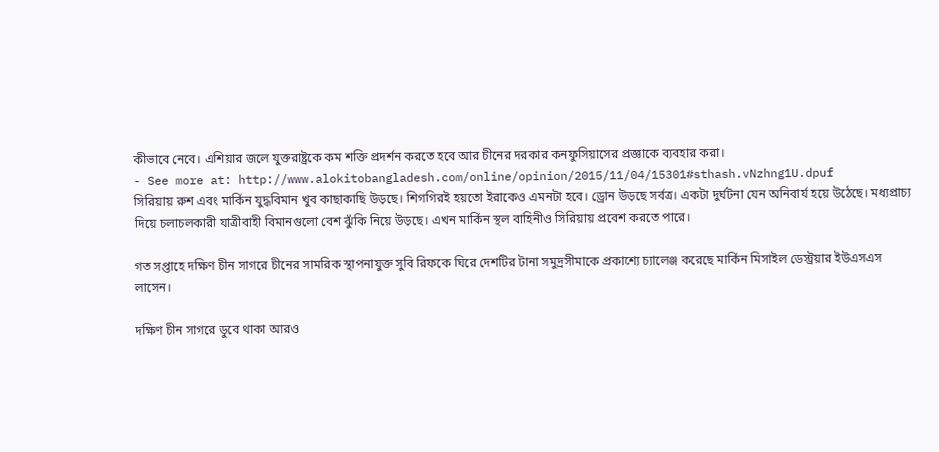কীভাবে নেবে। এশিয়ার জলে যুক্তরাষ্ট্রকে কম শক্তি প্রদর্শন করতে হবে আর চীনের দরকার কনফুসিয়াসের প্রজ্ঞাকে ব্যবহার করা।
- See more at: http://www.alokitobangladesh.com/online/opinion/2015/11/04/15301#sthash.vNzhng1U.dpuf
সিরিয়ায় রুশ এবং মার্কিন যুদ্ধবিমান খুব কাছাকাছি উড়ছে। শিগগিরই হয়তো ইরাকেও এমনটা হবে। ড্রোন উড়ছে সর্বত্র। একটা দুর্ঘটনা যেন অনিবার্য হয়ে উঠেছে। মধ্যপ্রাচ্য দিয়ে চলাচলকারী যাত্রীবাহী বিমানগুলো বেশ ঝুঁকি নিয়ে উড়ছে। এখন মার্কিন স্থল বাহিনীও সিরিয়ায় প্রবেশ করতে পারে।

গত সপ্তাহে দক্ষিণ চীন সাগরে চীনের সামরিক স্থাপনাযুক্ত সুবি রিফকে ঘিরে দেশটির টানা সমুদ্রসীমাকে প্রকাশ্যে চ্যালেঞ্জ করেছে মার্কিন মিসাইল ডেস্ট্রয়ার ইউএসএস লাসেন।

দক্ষিণ চীন সাগরে ডুবে থাকা আরও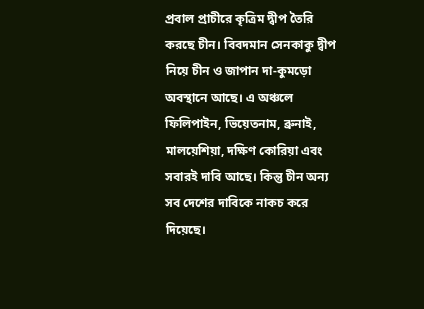প্রবাল প্রাচীরে কৃত্রিম দ্বীপ তৈরি করছে চীন। বিবদমান সেনকাকু দ্বীপ নিয়ে চীন ও জাপান দা-কুমড়ো অবস্থানে আছে। এ অঞ্চলে ফিলিপাইন, ভিয়েতনাম, ব্রুনাই, মালয়েশিয়া, দক্ষিণ কোরিয়া এবং সবারই দাবি আছে। কিন্তু চীন অন্য সব দেশের দাবিকে নাকচ করে দিয়েছে।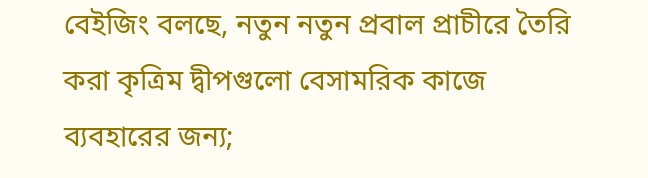বেইজিং বলছে, নতুন নতুন প্রবাল প্রাচীরে তৈরি করা কৃত্রিম দ্বীপগুলো বেসামরিক কাজে ব্যবহারের জন্য;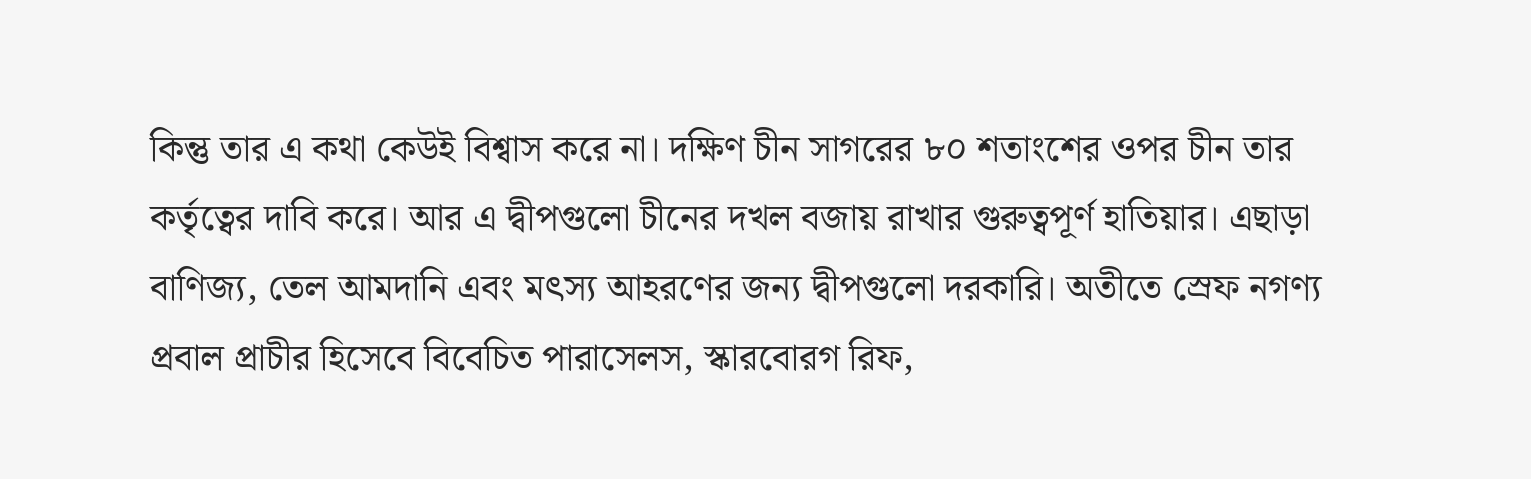কিন্তু তার এ কথা কেউই বিশ্বাস করে না। দক্ষিণ চীন সাগরের ৮০ শতাংশের ওপর চীন তার কর্তৃত্বের দাবি করে। আর এ দ্বীপগুলো চীনের দখল বজায় রাখার গুরুত্বপূর্ণ হাতিয়ার। এছাড়া বাণিজ্য, তেল আমদানি এবং মৎস্য আহরণের জন্য দ্বীপগুলো দরকারি। অতীতে স্রেফ নগণ্য প্রবাল প্রাচীর হিসেবে বিবেচিত পারাসেলস, স্কারবোরগ রিফ,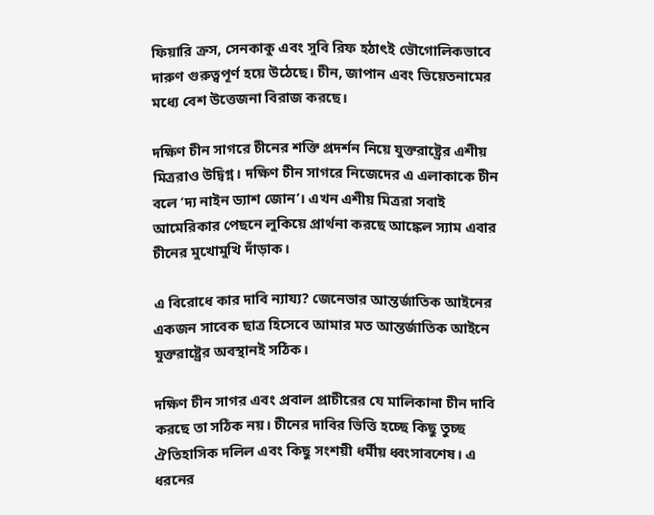ফিয়ারি ক্রস, সেনকাকু এবং সুবি রিফ হঠাৎই ভৌগোলিকভাবে দারুণ গুরুত্বপূর্ণ হয়ে উঠেছে। চীন, জাপান এবং ভিয়েতনামের মধ্যে বেশ উত্তেজনা বিরাজ করছে।

দক্ষিণ চীন সাগরে চীনের শক্তি প্রদর্শন নিয়ে যুক্তরাষ্ট্রের এশীয় মিত্ররাও উদ্বিগ্ন। দক্ষিণ চীন সাগরে নিজেদের এ এলাকাকে চীন বলে ‘দ্য নাইন ড্যাশ জোন’। এখন এশীয় মিত্ররা সবাই আমেরিকার পেছনে লুকিয়ে প্রার্থনা করছে আঙ্কেল স্যাম এবার চীনের মুখোমুখি দাঁড়াক।

এ বিরোধে কার দাবি ন্যায্য? জেনেভার আন্তর্জাতিক আইনের একজন সাবেক ছাত্র হিসেবে আমার মত আন্তর্জাতিক আইনে যুক্তরাষ্ট্রের অবস্থানই সঠিক।

দক্ষিণ চীন সাগর এবং প্রবাল প্রাচীরের যে মালিকানা চীন দাবি করছে তা সঠিক নয়। চীনের দাবির ভিত্তি হচ্ছে কিছু তুচ্ছ ঐতিহাসিক দলিল এবং কিছু সংশয়ী ধর্মীয় ধ্বংসাবশেষ। এ ধরনের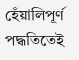হেঁয়ালিপূর্ণ পদ্ধতিতেই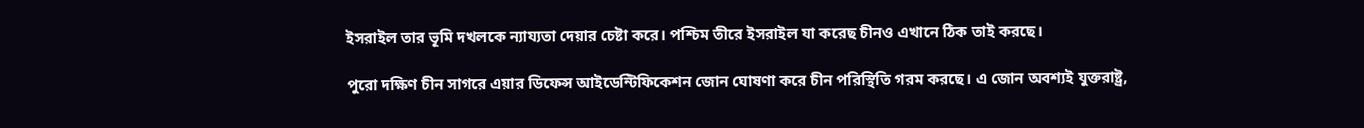ইসরাইল তার ভূমি দখলকে ন্যায্যতা দেয়ার চেষ্টা করে। পশ্চিম তীরে ইসরাইল যা করেছ চীনও এখানে ঠিক তাই করছে।

পুরো দক্ষিণ চীন সাগরে এয়ার ডিফেন্স আইডেন্টিফিকেশন জোন ঘোষণা করে চীন পরিস্থিতি গরম করছে। এ জোন অবশ্যই যুক্তরাষ্ট্র,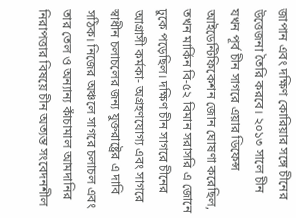জাপান এবং দক্ষিণ কোরিয়ার সঙ্গে চীনের উত্তেজনা তৈরি করবে। ২০১৩ সালে চীন যখন পূর্ব চীন সাগরে এয়ার ডিফেন্স আইডেন্টিফিকেশন জোন ঘোষণা করেছিল, তখন মার্কিন বি-৫২ বিমান সরাসরি এ জোনে ঢুকে পড়েছিল। দক্ষিণ চীন সাগরে চীনের আগ্রাসী কর্মকা- অগ্রহণযোগ্য এবং সাগরে স্বাধীন চলাচলের জন্য যুক্তরাষ্ট্রের এ দাবি সঠিক। নিজের অঞ্চলে সাগরে চলাচল এবং তার তেল ও অন্যান্য কাঁচামাল আমদানির নিরাপত্তার বিষয়ে চীন অত্যন্ত সংবেদনশীল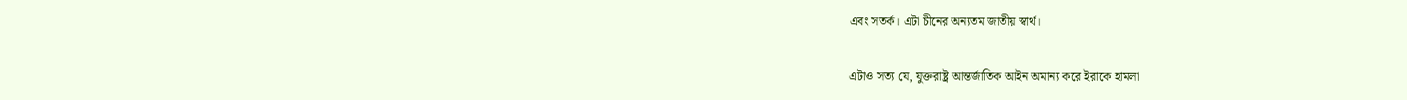এবং সতর্ক। এটা চীনের অন্যতম জাতীয় স্বার্থ।

এটাও সত্য যে, যুক্তরাষ্ট্র আন্তর্জাতিক আইন অমান্য করে ইরাকে হামলা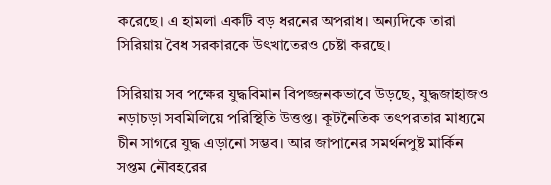করেছে। এ হামলা একটি বড় ধরনের অপরাধ। অন্যদিকে তারা সিরিয়ায় বৈধ সরকারকে উৎখাতেরও চেষ্টা করছে।

সিরিয়ায় সব পক্ষের যুদ্ধবিমান বিপজ্জনকভাবে উড়ছে, যুদ্ধজাহাজও নড়াচড়া সবমিলিয়ে পরিস্থিতি উত্তপ্ত। কূটনৈতিক তৎপরতার মাধ্যমে চীন সাগরে যুদ্ধ এড়ানো সম্ভব। আর জাপানের সমর্থনপুষ্ট মার্কিন সপ্তম নৌবহরের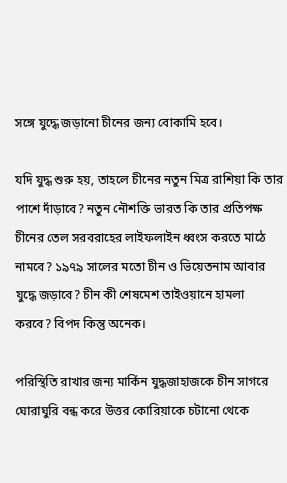সঙ্গে যুদ্ধে জড়ানো চীনের জন্য বোকামি হবে।

যদি যুদ্ধ শুরু হয়, তাহলে চীনের নতুন মিত্র রাশিয়া কি তার পাশে দাঁড়াবে? নতুন নৌশক্তি ভারত কি তার প্রতিপক্ষ চীনের তেল সরবরাহের লাইফলাইন ধ্বংস করতে মাঠে নামবে? ১৯৭৯ সালের মতো চীন ও ভিয়েতনাম আবার যুদ্ধে জড়াবে? চীন কী শেষমেশ তাইওয়ানে হামলা করবে? বিপদ কিন্তু অনেক।

পরিস্থিতি রাখার জন্য মার্কিন যুদ্ধজাহাজকে চীন সাগরে ঘোরাঘুরি বন্ধ করে উত্তর কোরিয়াকে চটানো থেকে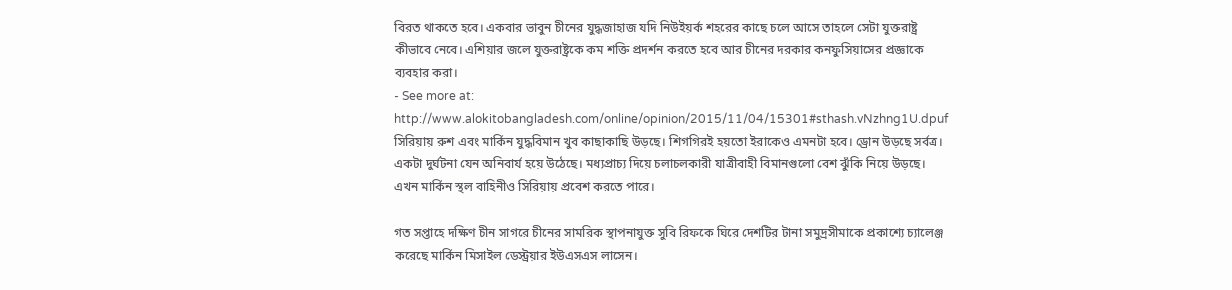বিরত থাকতে হবে। একবার ভাবুন চীনের যুদ্ধজাহাজ যদি নিউইয়র্ক শহরের কাছে চলে আসে তাহলে সেটা যুক্তরাষ্ট্র কীভাবে নেবে। এশিয়ার জলে যুক্তরাষ্ট্রকে কম শক্তি প্রদর্শন করতে হবে আর চীনের দরকার কনফুসিয়াসের প্রজ্ঞাকে ব্যবহার করা।
- See more at: http://www.alokitobangladesh.com/online/opinion/2015/11/04/15301#sthash.vNzhng1U.dpuf
সিরিয়ায় রুশ এবং মার্কিন যুদ্ধবিমান খুব কাছাকাছি উড়ছে। শিগগিরই হয়তো ইরাকেও এমনটা হবে। ড্রোন উড়ছে সর্বত্র। একটা দুর্ঘটনা যেন অনিবার্য হয়ে উঠেছে। মধ্যপ্রাচ্য দিয়ে চলাচলকারী যাত্রীবাহী বিমানগুলো বেশ ঝুঁকি নিয়ে উড়ছে। এখন মার্কিন স্থল বাহিনীও সিরিয়ায় প্রবেশ করতে পারে।

গত সপ্তাহে দক্ষিণ চীন সাগরে চীনের সামরিক স্থাপনাযুক্ত সুবি রিফকে ঘিরে দেশটির টানা সমুদ্রসীমাকে প্রকাশ্যে চ্যালেঞ্জ করেছে মার্কিন মিসাইল ডেস্ট্রয়ার ইউএসএস লাসেন।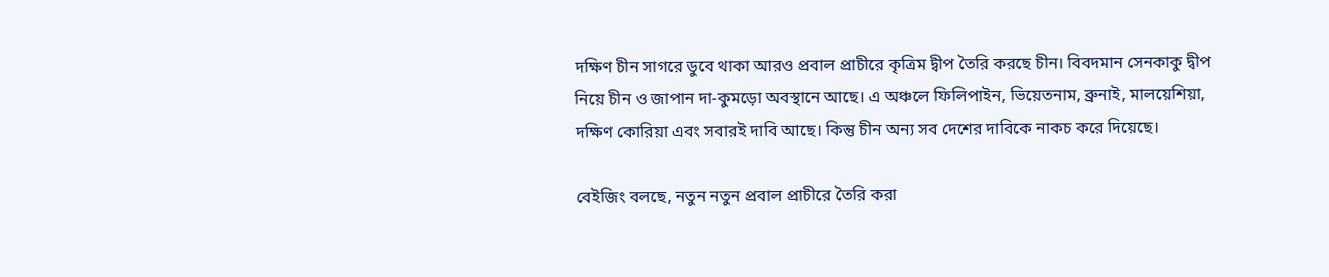দক্ষিণ চীন সাগরে ডুবে থাকা আরও প্রবাল প্রাচীরে কৃত্রিম দ্বীপ তৈরি করছে চীন। বিবদমান সেনকাকু দ্বীপ নিয়ে চীন ও জাপান দা-কুমড়ো অবস্থানে আছে। এ অঞ্চলে ফিলিপাইন, ভিয়েতনাম, ব্রুনাই, মালয়েশিয়া, দক্ষিণ কোরিয়া এবং সবারই দাবি আছে। কিন্তু চীন অন্য সব দেশের দাবিকে নাকচ করে দিয়েছে।

বেইজিং বলছে, নতুন নতুন প্রবাল প্রাচীরে তৈরি করা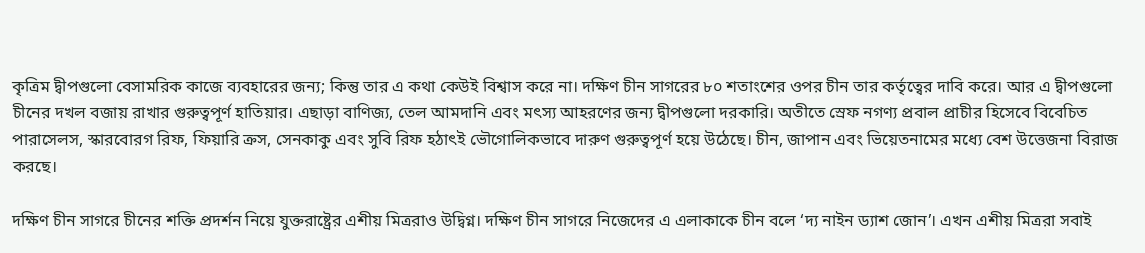কৃত্রিম দ্বীপগুলো বেসামরিক কাজে ব্যবহারের জন্য; কিন্তু তার এ কথা কেউই বিশ্বাস করে না। দক্ষিণ চীন সাগরের ৮০ শতাংশের ওপর চীন তার কর্তৃত্বের দাবি করে। আর এ দ্বীপগুলো চীনের দখল বজায় রাখার গুরুত্বপূর্ণ হাতিয়ার। এছাড়া বাণিজ্য, তেল আমদানি এবং মৎস্য আহরণের জন্য দ্বীপগুলো দরকারি। অতীতে স্রেফ নগণ্য প্রবাল প্রাচীর হিসেবে বিবেচিত পারাসেলস, স্কারবোরগ রিফ, ফিয়ারি ক্রস, সেনকাকু এবং সুবি রিফ হঠাৎই ভৌগোলিকভাবে দারুণ গুরুত্বপূর্ণ হয়ে উঠেছে। চীন, জাপান এবং ভিয়েতনামের মধ্যে বেশ উত্তেজনা বিরাজ করছে।

দক্ষিণ চীন সাগরে চীনের শক্তি প্রদর্শন নিয়ে যুক্তরাষ্ট্রের এশীয় মিত্ররাও উদ্বিগ্ন। দক্ষিণ চীন সাগরে নিজেদের এ এলাকাকে চীন বলে ‘দ্য নাইন ড্যাশ জোন’। এখন এশীয় মিত্ররা সবাই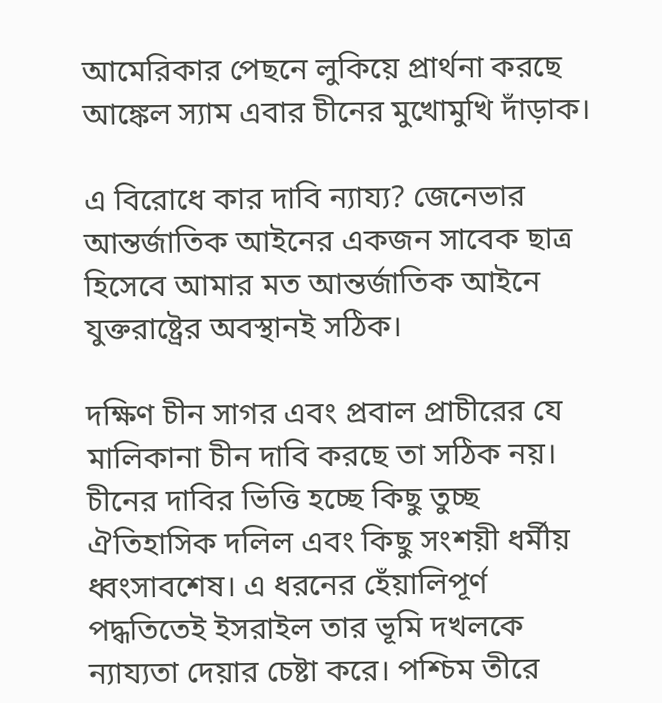আমেরিকার পেছনে লুকিয়ে প্রার্থনা করছে আঙ্কেল স্যাম এবার চীনের মুখোমুখি দাঁড়াক।

এ বিরোধে কার দাবি ন্যায্য? জেনেভার আন্তর্জাতিক আইনের একজন সাবেক ছাত্র হিসেবে আমার মত আন্তর্জাতিক আইনে যুক্তরাষ্ট্রের অবস্থানই সঠিক।

দক্ষিণ চীন সাগর এবং প্রবাল প্রাচীরের যে মালিকানা চীন দাবি করছে তা সঠিক নয়। চীনের দাবির ভিত্তি হচ্ছে কিছু তুচ্ছ ঐতিহাসিক দলিল এবং কিছু সংশয়ী ধর্মীয় ধ্বংসাবশেষ। এ ধরনের হেঁয়ালিপূর্ণ পদ্ধতিতেই ইসরাইল তার ভূমি দখলকে ন্যায্যতা দেয়ার চেষ্টা করে। পশ্চিম তীরে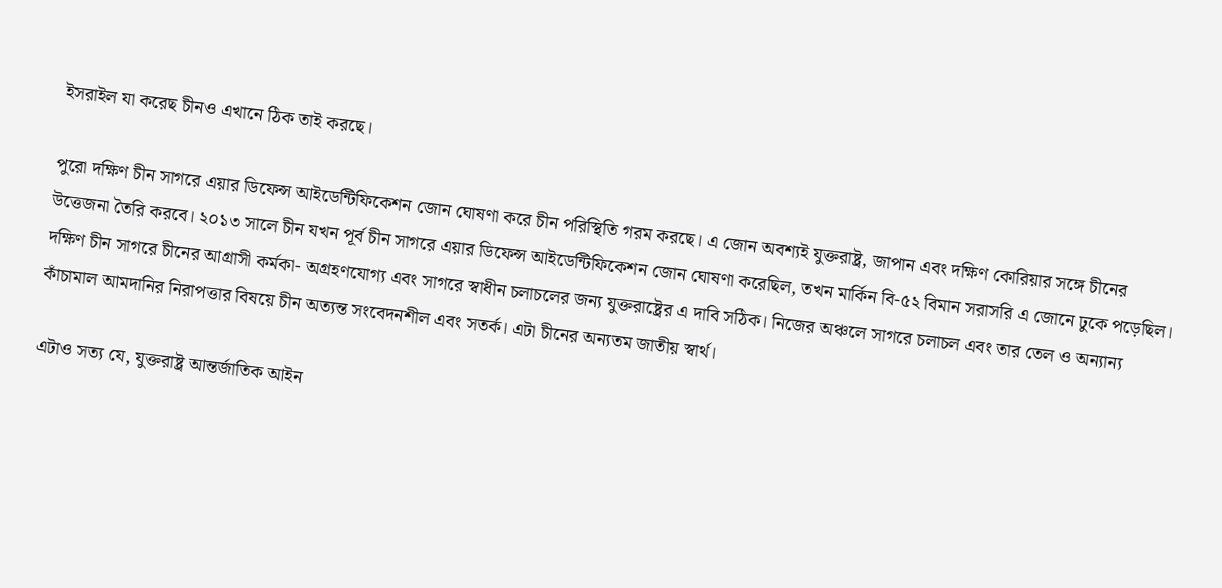ইসরাইল যা করেছ চীনও এখানে ঠিক তাই করছে।

পুরো দক্ষিণ চীন সাগরে এয়ার ডিফেন্স আইডেন্টিফিকেশন জোন ঘোষণা করে চীন পরিস্থিতি গরম করছে। এ জোন অবশ্যই যুক্তরাষ্ট্র, জাপান এবং দক্ষিণ কোরিয়ার সঙ্গে চীনের উত্তেজনা তৈরি করবে। ২০১৩ সালে চীন যখন পূর্ব চীন সাগরে এয়ার ডিফেন্স আইডেন্টিফিকেশন জোন ঘোষণা করেছিল, তখন মার্কিন বি-৫২ বিমান সরাসরি এ জোনে ঢুকে পড়েছিল। দক্ষিণ চীন সাগরে চীনের আগ্রাসী কর্মকা- অগ্রহণযোগ্য এবং সাগরে স্বাধীন চলাচলের জন্য যুক্তরাষ্ট্রের এ দাবি সঠিক। নিজের অঞ্চলে সাগরে চলাচল এবং তার তেল ও অন্যান্য কাঁচামাল আমদানির নিরাপত্তার বিষয়ে চীন অত্যন্ত সংবেদনশীল এবং সতর্ক। এটা চীনের অন্যতম জাতীয় স্বার্থ।

এটাও সত্য যে, যুক্তরাষ্ট্র আন্তর্জাতিক আইন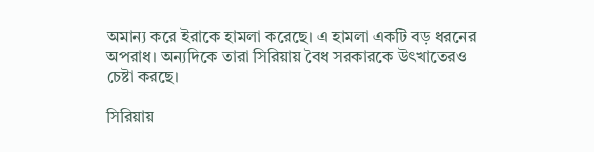অমান্য করে ইরাকে হামলা করেছে। এ হামলা একটি বড় ধরনের অপরাধ। অন্যদিকে তারা সিরিয়ায় বৈধ সরকারকে উৎখাতেরও চেষ্টা করছে।

সিরিয়ায়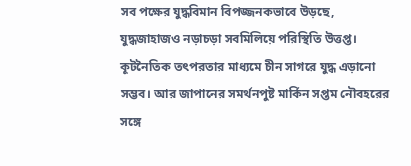সব পক্ষের যুদ্ধবিমান বিপজ্জনকভাবে উড়ছে, যুদ্ধজাহাজও নড়াচড়া সবমিলিয়ে পরিস্থিতি উত্তপ্ত। কূটনৈতিক তৎপরতার মাধ্যমে চীন সাগরে যুদ্ধ এড়ানো সম্ভব। আর জাপানের সমর্থনপুষ্ট মার্কিন সপ্তম নৌবহরের সঙ্গে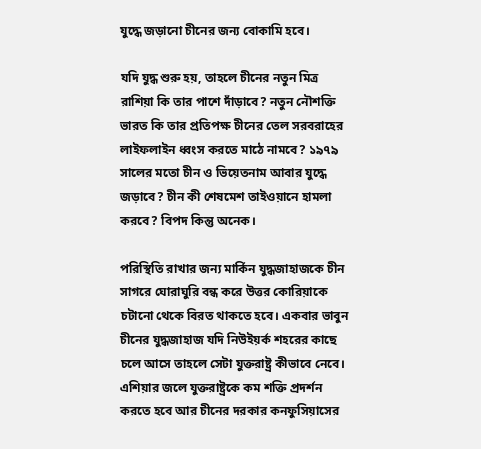যুদ্ধে জড়ানো চীনের জন্য বোকামি হবে।

যদি যুদ্ধ শুরু হয়, তাহলে চীনের নতুন মিত্র রাশিয়া কি তার পাশে দাঁড়াবে? নতুন নৌশক্তি ভারত কি তার প্রতিপক্ষ চীনের তেল সরবরাহের লাইফলাইন ধ্বংস করতে মাঠে নামবে? ১৯৭৯ সালের মতো চীন ও ভিয়েতনাম আবার যুদ্ধে জড়াবে? চীন কী শেষমেশ তাইওয়ানে হামলা করবে? বিপদ কিন্তু অনেক।

পরিস্থিতি রাখার জন্য মার্কিন যুদ্ধজাহাজকে চীন সাগরে ঘোরাঘুরি বন্ধ করে উত্তর কোরিয়াকে চটানো থেকে বিরত থাকতে হবে। একবার ভাবুন চীনের যুদ্ধজাহাজ যদি নিউইয়র্ক শহরের কাছে চলে আসে তাহলে সেটা যুক্তরাষ্ট্র কীভাবে নেবে। এশিয়ার জলে যুক্তরাষ্ট্রকে কম শক্তি প্রদর্শন করতে হবে আর চীনের দরকার কনফুসিয়াসের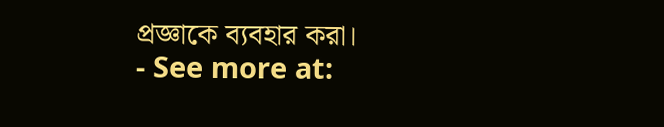প্রজ্ঞাকে ব্যবহার করা।
- See more at: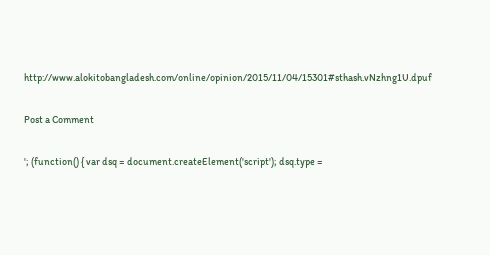http://www.alokitobangladesh.com/online/opinion/2015/11/04/15301#sthash.vNzhng1U.dpuf

Post a Comment

'; (function() { var dsq = document.createElement('script'); dsq.type =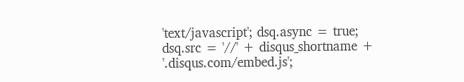'text/javascript'; dsq.async = true; dsq.src = '//' + disqus_shortname + '.disqus.com/embed.js';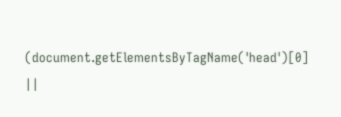(document.getElementsByTagName('head')[0] ||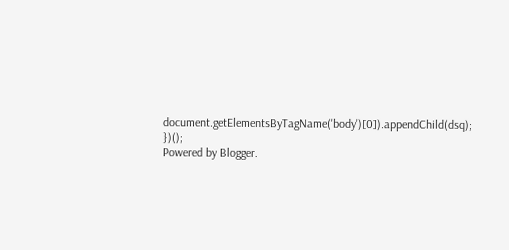document.getElementsByTagName('body')[0]).appendChild(dsq); })();
Powered by Blogger.